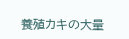養殖カキの大量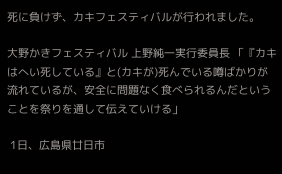死に負けず、カキフェスティバルが行われました。

大野かきフェスティバル 上野純一実行委員長 「『カキはへい死している』と(カキが)死んでいる噂ばかりが流れているが、安全に問題なく食べられるんだということを祭りを通して伝えていける」

 1日、広島県廿日市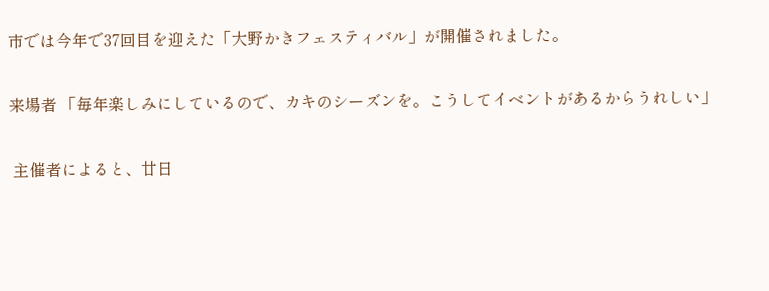市では今年で37回目を迎えた「大野かきフェスティバル」が開催されました。

来場者 「毎年楽しみにしているので、カキのシーズンを。こうしてイベントがあるからうれしい」

 主催者によると、廿日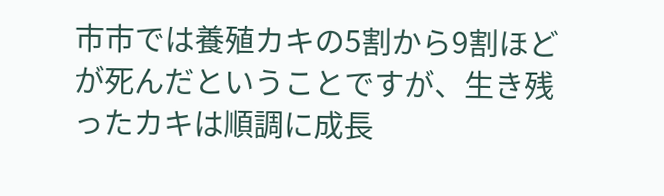市市では養殖カキの5割から9割ほどが死んだということですが、生き残ったカキは順調に成長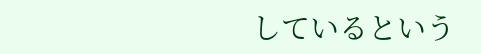しているという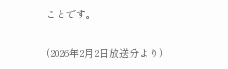ことです。

(2026年2月2日放送分より)